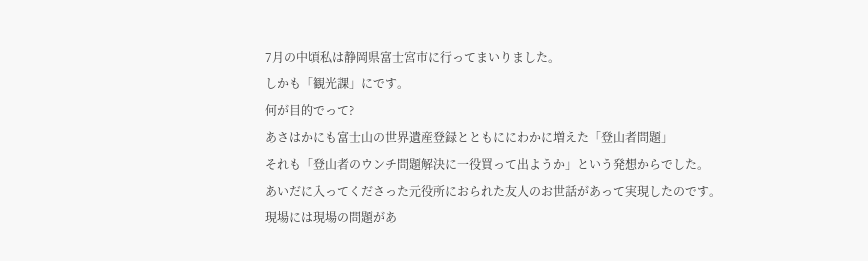7月の中頃私は静岡県富士宮市に行ってまいりました。
しかも「観光課」にです。
何が目的でって?
あさはかにも富士山の世界遺産登録とともににわかに増えた「登山者問題」
それも「登山者のウンチ問題解決に一役買って出ようか」という発想からでした。
あいだに入ってくださった元役所におられた友人のお世話があって実現したのです。
現場には現場の問題があ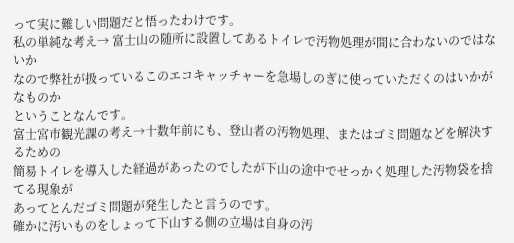って実に難しい問題だと悟ったわけです。
私の単純な考え→ 富士山の随所に設置してあるトイレで汚物処理が間に合わないのではないか
なので弊社が扱っているこのエコキャッチャーを急場しのぎに使っていただくのはいかがなものか
ということなんです。
富士宮市観光課の考え→十数年前にも、登山者の汚物処理、またはゴミ問題などを解決するための
簡易トイレを導入した経過があったのでしたが下山の途中でせっかく処理した汚物袋を捨てる現象が
あってとんだゴミ問題が発生したと言うのです。
確かに汚いものをしょって下山する側の立場は自身の汚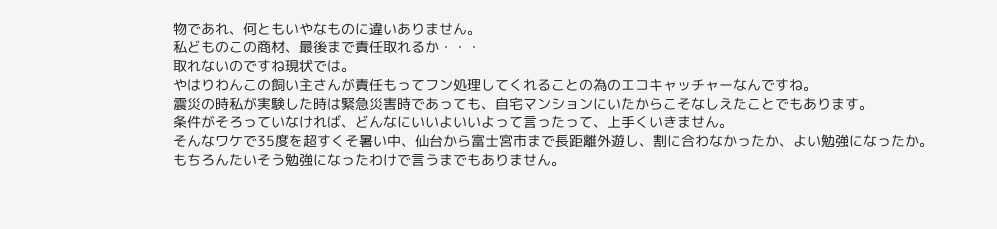物であれ、何ともいやなものに違いありません。
私どものこの商材、最後まで責任取れるか・・・
取れないのですね現状では。
やはりわんこの飼い主さんが責任もってフン処理してくれることの為のエコキャッチャーなんですね。
震災の時私が実験した時は緊急災害時であっても、自宅マンションにいたからこそなしえたことでもあります。
条件がそろっていなければ、どんなにいいよいいよって言ったって、上手くいきません。
そんなワケで35度を超すくそ暑い中、仙台から富士宮市まで長距離外遊し、割に合わなかったか、よい勉強になったか。
もちろんたいそう勉強になったわけで言うまでもありません。